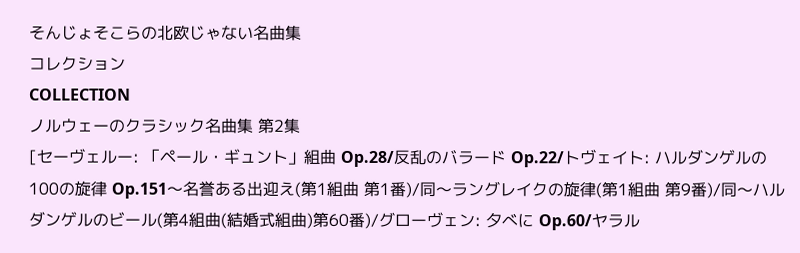そんじょそこらの北欧じゃない名曲集
コレクション
COLLECTION
ノルウェーのクラシック名曲集 第2集
[セーヴェルー: 「ペール・ギュント」組曲 Op.28/反乱のバラード Op.22/トヴェイト: ハルダンゲルの100の旋律 Op.151〜名誉ある出迎え(第1組曲 第1番)/同〜ラングレイクの旋律(第1組曲 第9番)/同〜ハルダンゲルのビール(第4組曲(結婚式組曲)第60番)/グローヴェン: 夕べに Op.60/ヤラル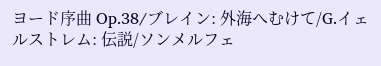ヨード序曲 Op.38/ブレイン: 外海へむけて/G.イェルストレム: 伝説/ソンメルフェ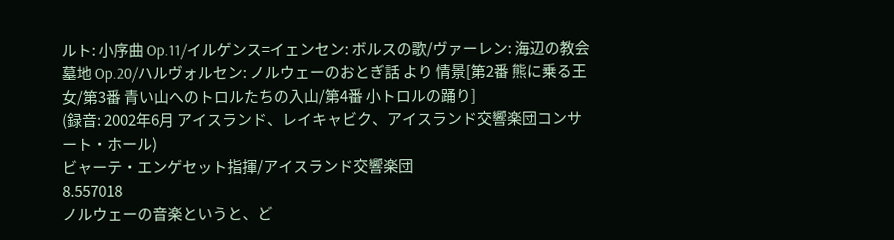ルト: 小序曲 Op.11/イルゲンス=イェンセン: ボルスの歌/ヴァーレン: 海辺の教会墓地 Op.20/ハルヴォルセン: ノルウェーのおとぎ話 より 情景[第2番 熊に乗る王女/第3番 青い山へのトロルたちの入山/第4番 小トロルの踊り]
(録音: 2002年6月 アイスランド、レイキャビク、アイスランド交響楽団コンサート・ホール)
ビャーテ・エンゲセット指揮/アイスランド交響楽団
8.557018
ノルウェーの音楽というと、ど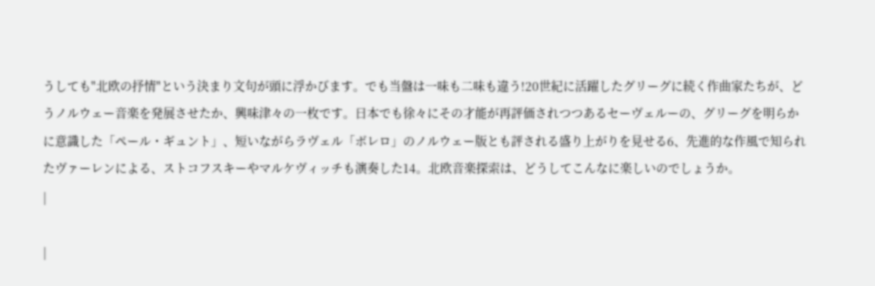うしても"北欧の抒情"という決まり文句が頭に浮かびます。でも当盤は一味も二味も違う!20世紀に活躍したグリーグに続く作曲家たちが、どうノルウェー音楽を発展させたか、興味津々の一枚です。日本でも徐々にその才能が再評価されつつあるセーヴェルーの、グリーグを明らかに意識した「ペール・ギュント」、短いながらラヴェル「ボレロ」のノルウェー版とも評される盛り上がりを見せる6、先進的な作風で知られたヴァーレンによる、ストコフスキーやマルケヴィッチも演奏した14。北欧音楽探索は、どうしてこんなに楽しいのでしょうか。
|

|